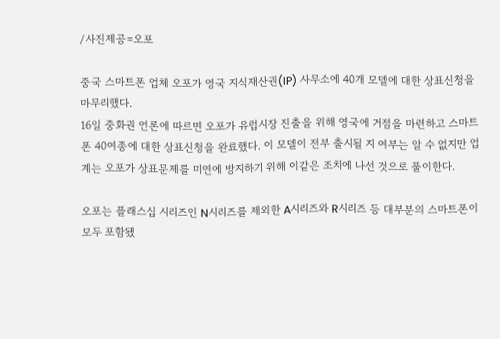/사진제공=오포

중국 스마트폰 업체 오포가 영국 지식재산권(IP) 사무소에 40개 모델에 대한 상표신청을 마무리했다.
16일 중화권 언론에 따르면 오포가 유럽시장 진출을 위해 영국에 거점을 마련하고 스마트폰 40여종에 대한 상표신청을 완료했다. 이 모델이 전부 출시될 지 여부는 알 수 없지만 업계는 오포가 상표문제를 미연에 방지하기 위해 이같은 조치에 나선 것으로 풀이한다.

오포는 플래스십 시리즈인 N시리즈를 제외한 A시리즈와 R시리즈 등 대부분의 스마트폰이 모두 포함됐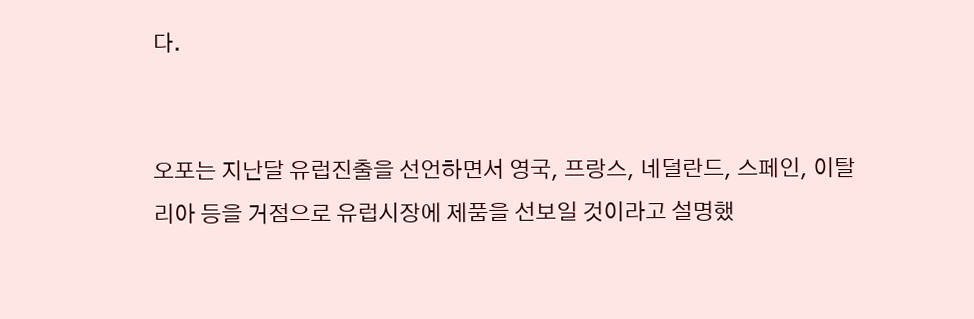다.


오포는 지난달 유럽진출을 선언하면서 영국, 프랑스, 네덜란드, 스페인, 이탈리아 등을 거점으로 유럽시장에 제품을 선보일 것이라고 설명했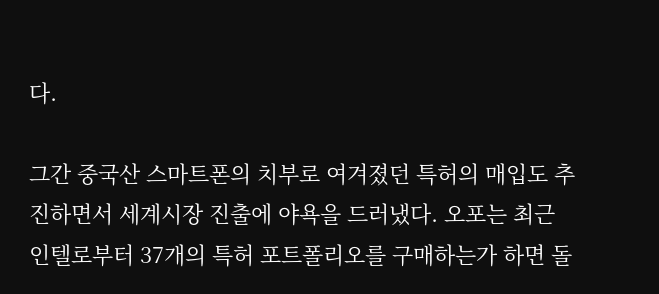다.

그간 중국산 스마트폰의 치부로 여겨졌던 특허의 매입도 추진하면서 세계시장 진출에 야욕을 드러냈다. 오포는 최근 인텔로부터 37개의 특허 포트폴리오를 구매하는가 하면 돌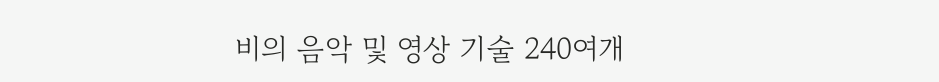비의 음악 및 영상 기술 240여개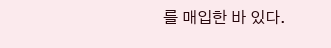를 매입한 바 있다.